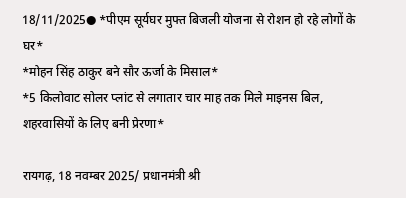18/11/2025● *पीएम सूर्यघर मुफ्त बिजली योजना से रोशन हो रहे लोगों के घर*
*मोहन सिंह ठाकुर बने सौर ऊर्जा के मिसाल*
*5 किलोवाट सोलर प्लांट से लगातार चार माह तक मिले माइनस बिल, शहरवासियों के लिए बनी प्रेरणा*

रायगढ़, 18 नवम्बर 2025/ प्रधानमंत्री श्री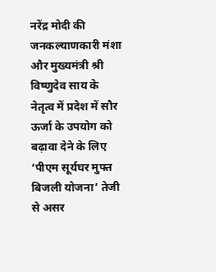नरेंद्र मोदी की जनकल्याणकारी मंशा और मुख्यमंत्री श्री विष्णुदेव साय के नेतृत्व में प्रदेश में सौर ऊर्जा के उपयोग को बढ़ावा देने के लिए ‘पीएम सूर्यघर मुफ्त बिजली योजना’ तेजी से असर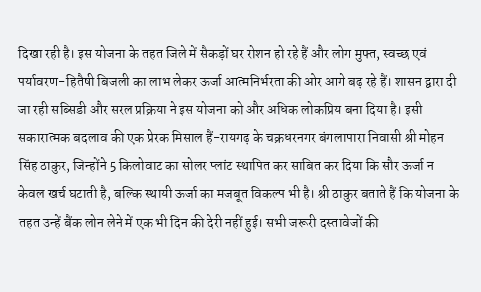दिखा रही है। इस योजना के तहत जिले में सैकड़ों घर रोशन हो रहे हैं और लोग मुफ्त, स्वच्छ एवं पर्यावरण-हितैषी बिजली का लाभ लेकर ऊर्जा आत्मनिर्भरता की ओर आगे बढ़ रहे हैं। शासन द्वारा दी जा रही सब्सिडी और सरल प्रक्रिया ने इस योजना को और अधिक लोकप्रिय बना दिया है। इसी सकारात्मक बदलाव की एक प्रेरक मिसाल हैं-रायगढ़ के चक्रधरनगर बंगलापारा निवासी श्री मोहन सिंह ठाकुर, जिन्होंने 5 किलोवाट का सोलर प्लांट स्थापित कर साबित कर दिया कि सौर ऊर्जा न केवल खर्च घटाती है, बल्कि स्थायी ऊर्जा का मजबूत विकल्प भी है। श्री ठाकुर बताते हैं कि योजना के तहत उन्हें बैंक लोन लेने में एक भी दिन की देरी नहीं हुई। सभी जरूरी दस्तावेजों की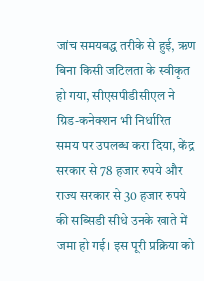जांच समयबद्ध तरीके से हुई, ऋण बिना किसी जटिलता के स्वीकृत हो गया, सीएसपीडीसीएल ने ग्रिड-कनेक्शन भी निर्धारित समय पर उपलब्ध करा दिया, केंद्र सरकार से 78 हजार रुपये और राज्य सरकार से 30 हजार रुपये की सब्सिडी सीधे उनके खाते में जमा हो गई। इस पूरी प्रक्रिया को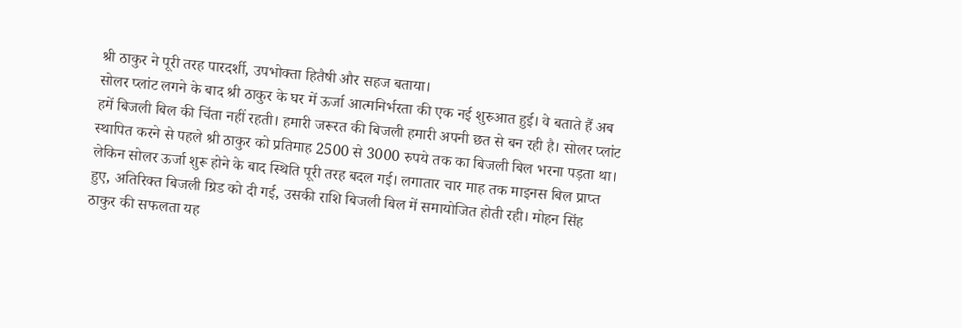श्री ठाकुर ने पूरी तरह पारदर्शी, उपभोक्ता हितैषी और सहज बताया।
सोलर प्लांट लगने के बाद श्री ठाकुर के घर में ऊर्जा आत्मनिर्भरता की एक नई शुरुआत हुई। वे बताते हैं अब हमें बिजली बिल की चिंता नहीं रहती। हमारी जरूरत की बिजली हमारी अपनी छत से बन रही है। सोलर प्लांट स्थापित करने से पहले श्री ठाकुर को प्रतिमाह 2500 से 3000 रुपये तक का बिजली बिल भरना पड़ता था। लेकिन सोलर ऊर्जा शुरू होने के बाद स्थिति पूरी तरह बदल गई। लगातार चार माह तक माइनस बिल प्राप्त हुए, अतिरिक्त बिजली ग्रिड को दी गई, उसकी राशि बिजली बिल में समायोजित होती रही। मोहन सिंह ठाकुर की सफलता यह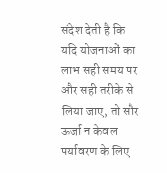संदेश देती है कि यदि योजनाओं का लाभ सही समय पर और सही तरीके से लिया जाए, तो सौर ऊर्जा न केवल पर्यावरण के लिए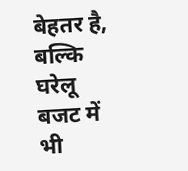बेहतर है, बल्कि घरेलू बजट में भी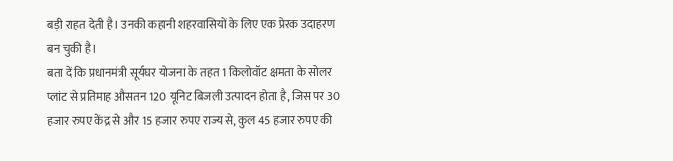बड़ी राहत देती है। उनकी कहानी शहरवासियों के लिए एक प्रेरक उदाहरण बन चुकी है।
बता दें कि प्रधानमंत्री सूर्यघर योजना के तहत 1 किलोवॉट क्षमता के सोलर प्लांट से प्रतिमाह औसतन 120 यूनिट बिजली उत्पादन होता है, जिस पर 30 हजार रुपए केंद्र से और 15 हजार रुपए राज्य से, कुल 45 हजार रुपए की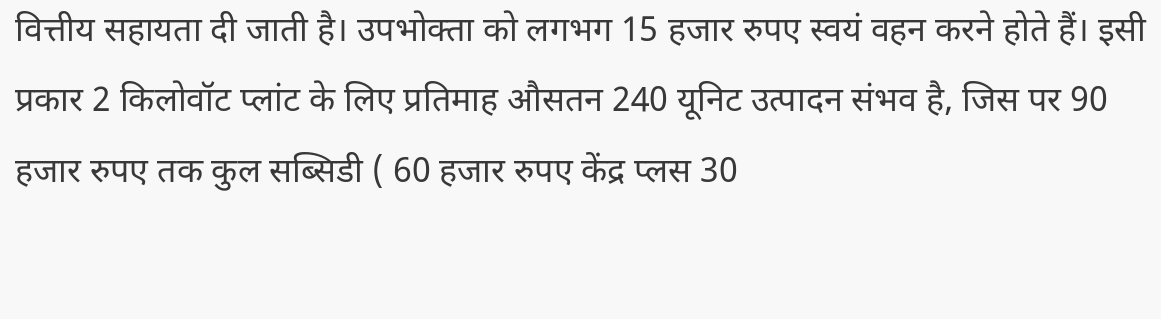वित्तीय सहायता दी जाती है। उपभोक्ता को लगभग 15 हजार रुपए स्वयं वहन करने होते हैं। इसी प्रकार 2 किलोवॉट प्लांट के लिए प्रतिमाह औसतन 240 यूनिट उत्पादन संभव है, जिस पर 90 हजार रुपए तक कुल सब्सिडी ( 60 हजार रुपए केंद्र प्लस 30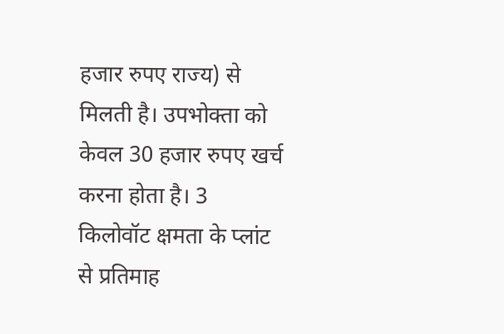हजार रुपए राज्य) से मिलती है। उपभोक्ता को केवल 30 हजार रुपए खर्च करना होता है। 3 किलोवॉट क्षमता के प्लांट से प्रतिमाह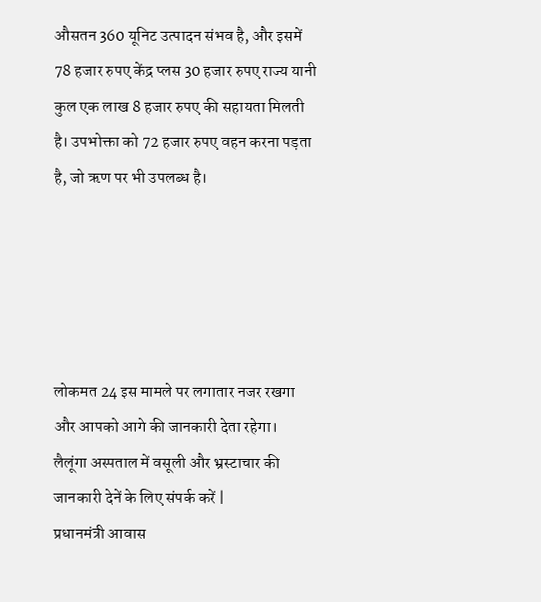औसतन 360 यूनिट उत्पादन संभव है, और इसमें 78 हजार रुपए केंद्र प्लस 30 हजार रुपए राज्य यानी कुल एक लाख 8 हजार रुपए की सहायता मिलती है। उपभोक्ता को 72 हजार रुपए वहन करना पड़ता है, जो ऋण पर भी उपलब्ध है।





लोकमत 24 इस मामले पर लगातार नजर रखगा और आपको आगे की जानकारी देता रहेगा।
लैलूंगा अस्पताल में वसूली और भ्रस्टाचार की जानकारी देनें के लिए संपर्क करें |
प्रधानमंत्री आवास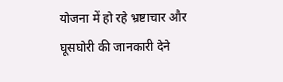योजना में हो रहे भ्रष्टाचार और घूसघोरी की जानकारी देने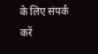के लिए संपर्क करें